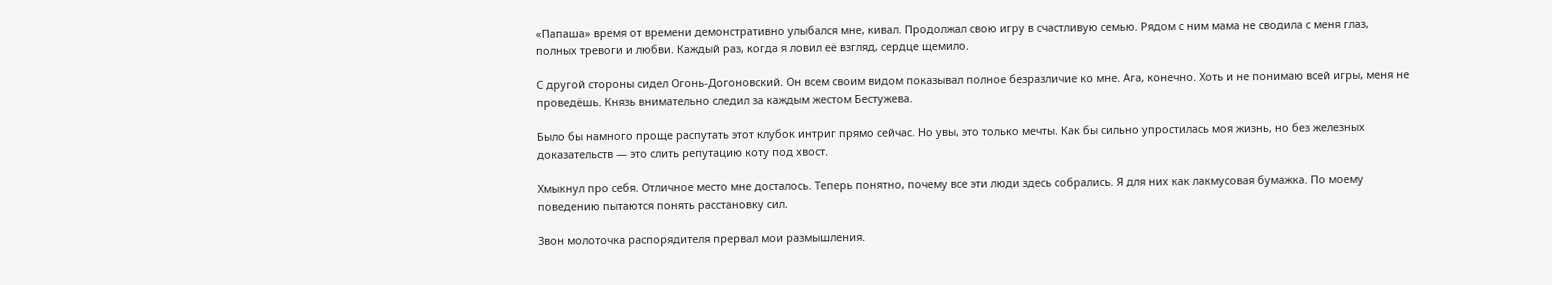«Папаша» время от времени демонстративно улыбался мне, кивал. Продолжал свою игру в счастливую семью. Рядом с ним мама не сводила с меня глаз, полных тревоги и любви. Каждый раз, когда я ловил её взгляд, сердце щемило.

С другой стороны сидел Огонь-Догоновский. Он всем своим видом показывал полное безразличие ко мне. Ага, конечно. Хоть и не понимаю всей игры, меня не проведёшь. Князь внимательно следил за каждым жестом Бестужева.

Было бы намного проще распутать этот клубок интриг прямо сейчас. Но увы, это только мечты. Как бы сильно упростилась моя жизнь, но без железных доказательств — это слить репутацию коту под хвост.

Хмыкнул про себя. Отличное место мне досталось. Теперь понятно, почему все эти люди здесь собрались. Я для них как лакмусовая бумажка. По моему поведению пытаются понять расстановку сил.

Звон молоточка распорядителя прервал мои размышления.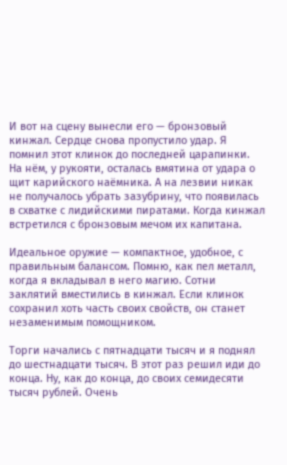И вот на сцену вынесли его — бронзовый кинжал. Сердце снова пропустило удар. Я помнил этот клинок до последней царапинки. На нём, у рукояти, осталась вмятина от удара о щит карийского наёмника. А на лезвии никак не получалось убрать зазубрину, что появилась в схватке с лидийскими пиратами. Когда кинжал встретился с бронзовым мечом их капитана.

Идеальное оружие — компактное, удобное, с правильным балансом. Помню, как пел металл, когда я вкладывал в него магию. Сотни заклятий вместились в кинжал. Если клинок сохранил хоть часть своих свойств, он станет незаменимым помощником.

Торги начались с пятнадцати тысяч и я поднял до шестнадцати тысяч. В этот раз решил иди до конца. Ну, как до конца, до своих семидесяти тысяч рублей. Очень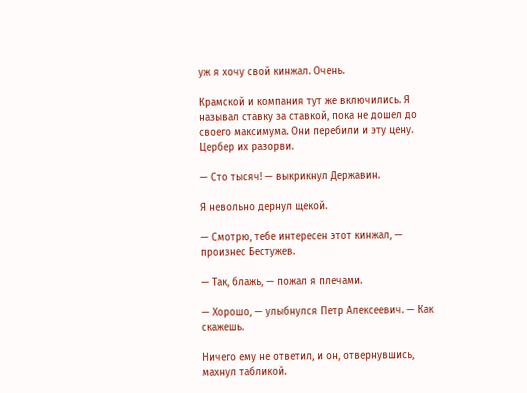уж я хочу свой кинжал. Очень.

Крамской и компания тут же включились. Я называл ставку за ставкой, пока не дошел до своего максимума. Они перебили и эту цену. Цербер их разорви.

— Сто тысяч! — выкрикнул Державин.

Я невольно дернул щекой.

— Смотрю, тебе интересен этот кинжал, — произнес Бестужев.

— Так, блажь, — пожал я плечами.

— Хорошо, — улыбнулся Петр Алексеевич. — Как скажешь.

Ничего ему не ответил, и он, отвернувшись, махнул табликой.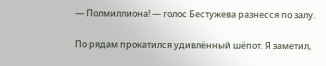— Полмиллиона! — голос Бестужева разнесся по залу.

По рядам прокатился удивлённый шёпот. Я заметил,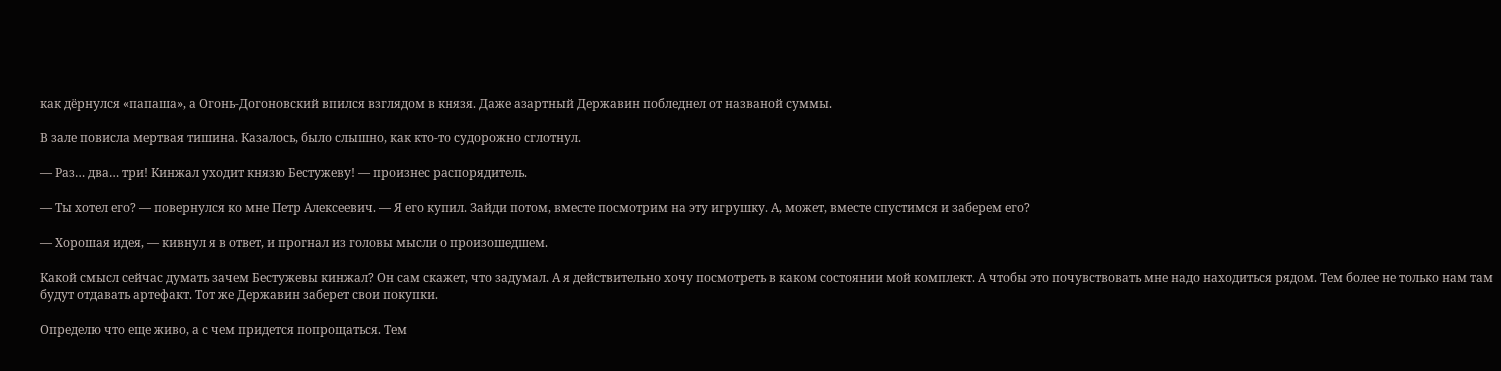как дёрнулся «папаша», а Огонь-Догоновский впился взглядом в князя. Даже азартный Державин побледнел от названой суммы.

В зале повисла мертвая тишина. Казалось, было слышно, как кто-то судорожно сглотнул.

— Раз… два… три! Кинжал уходит князю Бестужеву! — произнес распорядитель.

— Ты хотел его? — повернулся ко мне Петр Алексеевич. — Я его купил. Зайди потом, вместе посмотрим на эту игрушку. А, может, вместе спустимся и заберем его?

— Хорошая идея, — кивнул я в ответ, и прогнал из головы мысли о произошедшем.

Какой смысл сейчас думать зачем Бестужевы кинжал? Он сам скажет, что задумал. А я действительно хочу посмотреть в каком состоянии мой комплект. А чтобы это почувствовать мне надо находиться рядом. Тем более не только нам там будут отдавать артефакт. Тот же Державин заберет свои покупки.

Определю что еще живо, а с чем придется попрощаться. Тем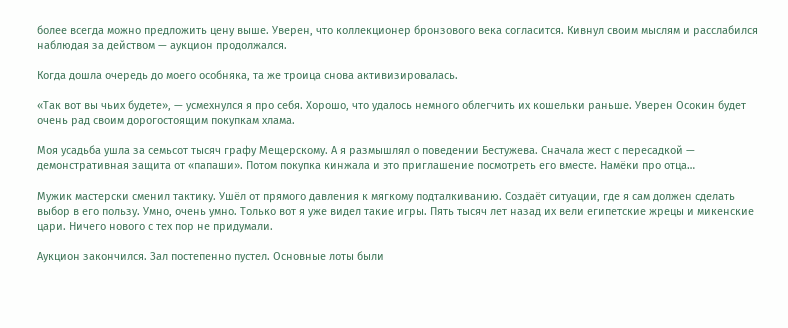более всегда можно предложить цену выше. Уверен, что коллекционер бронзового века согласится. Кивнул своим мыслям и расслабился наблюдая за действом — аукцион продолжался.

Когда дошла очередь до моего особняка, та же троица снова активизировалась.

«Так вот вы чьих будете», — усмехнулся я про себя. Хорошо, что удалось немного облегчить их кошельки раньше. Уверен Осокин будет очень рад своим дорогостоящим покупкам хлама.

Моя усадьба ушла за семьсот тысяч графу Мещерскому. А я размышлял о поведении Бестужева. Сначала жест с пересадкой — демонстративная защита от «папаши». Потом покупка кинжала и это приглашение посмотреть его вместе. Намёки про отца…

Мужик мастерски сменил тактику. Ушёл от прямого давления к мягкому подталкиванию. Создаёт ситуации, где я сам должен сделать выбор в его пользу. Умно, очень умно. Только вот я уже видел такие игры. Пять тысяч лет назад их вели египетские жрецы и микенские цари. Ничего нового с тех пор не придумали.

Аукцион закончился. Зал постепенно пустел. Основные лоты были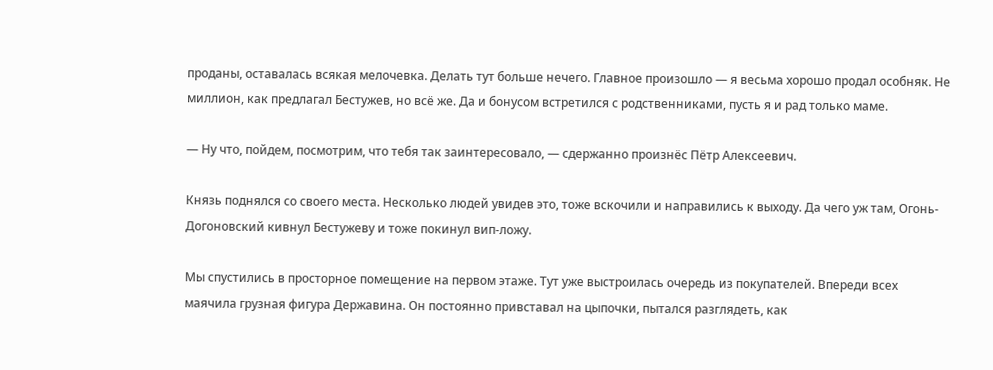проданы, оставалась всякая мелочевка. Делать тут больше нечего. Главное произошло — я весьма хорошо продал особняк. Не миллион, как предлагал Бестужев, но всё же. Да и бонусом встретился с родственниками, пусть я и рад только маме.

— Ну что, пойдем, посмотрим, что тебя так заинтересовало, — сдержанно произнёс Пётр Алексеевич.

Князь поднялся со своего места. Несколько людей увидев это, тоже вскочили и направились к выходу. Да чего уж там, Огонь-Догоновский кивнул Бестужеву и тоже покинул вип-ложу.

Мы спустились в просторное помещение на первом этаже. Тут уже выстроилась очередь из покупателей. Впереди всех маячила грузная фигура Державина. Он постоянно привставал на цыпочки, пытался разглядеть, как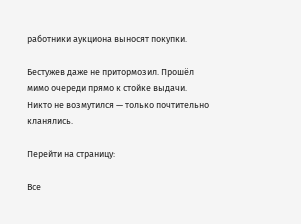работники аукциона выносят покупки.

Бестужев даже не притормозил. Прошёл мимо очереди прямо к стойке выдачи. Никто не возмутился — только почтительно кланялись.

Перейти на страницу:

Все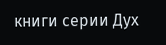книги серии Дух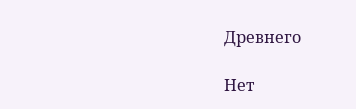Древнего

Нет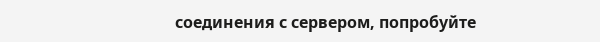соединения с сервером, попробуйте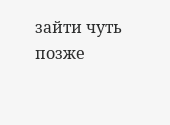зайти чуть позже